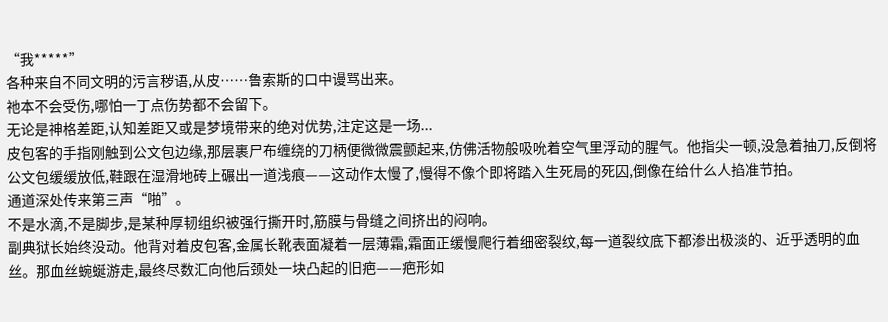“我*****”
各种来自不同文明的污言秽语,从皮……鲁索斯的口中谩骂出来。
祂本不会受伤,哪怕一丁点伤势都不会留下。
无论是神格差距,认知差距又或是梦境带来的绝对优势,注定这是一场...
皮包客的手指刚触到公文包边缘,那层裹尸布缠绕的刀柄便微微震颤起来,仿佛活物般吸吮着空气里浮动的腥气。他指尖一顿,没急着抽刀,反倒将公文包缓缓放低,鞋跟在湿滑地砖上碾出一道浅痕——这动作太慢了,慢得不像个即将踏入生死局的死囚,倒像在给什么人掐准节拍。
通道深处传来第三声“啪”。
不是水滴,不是脚步,是某种厚韧组织被强行撕开时,筋膜与骨缝之间挤出的闷响。
副典狱长始终没动。他背对着皮包客,金属长靴表面凝着一层薄霜,霜面正缓慢爬行着细密裂纹,每一道裂纹底下都渗出极淡的、近乎透明的血丝。那血丝蜿蜒游走,最终尽数汇向他后颈处一块凸起的旧疤——疤形如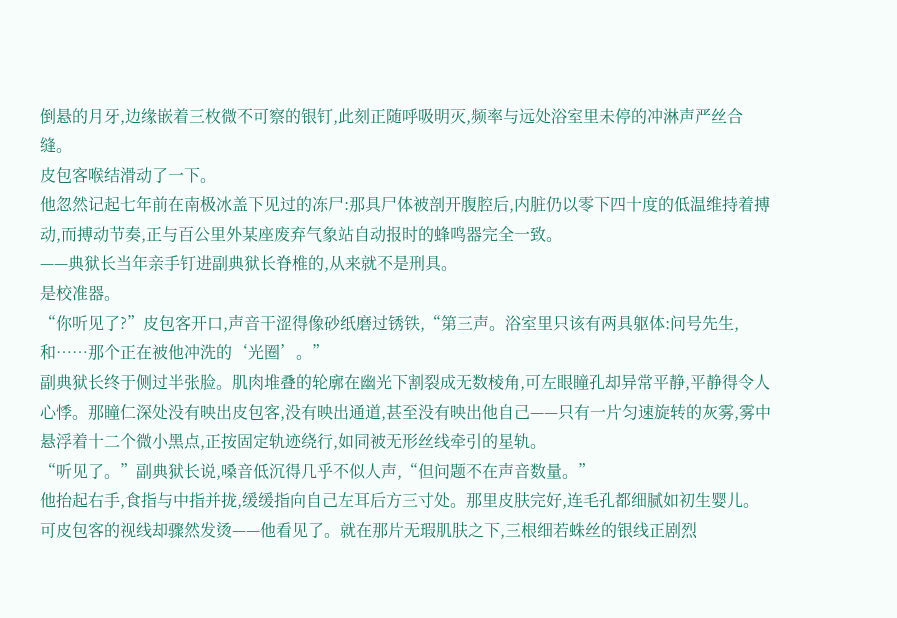倒悬的月牙,边缘嵌着三枚微不可察的银钉,此刻正随呼吸明灭,频率与远处浴室里未停的冲淋声严丝合缝。
皮包客喉结滑动了一下。
他忽然记起七年前在南极冰盖下见过的冻尸:那具尸体被剖开腹腔后,内脏仍以零下四十度的低温维持着搏动,而搏动节奏,正与百公里外某座废弃气象站自动报时的蜂鸣器完全一致。
——典狱长当年亲手钉进副典狱长脊椎的,从来就不是刑具。
是校准器。
“你听见了?”皮包客开口,声音干涩得像砂纸磨过锈铁,“第三声。浴室里只该有两具躯体:问号先生,和……那个正在被他冲洗的‘光圈’。”
副典狱长终于侧过半张脸。肌肉堆叠的轮廓在幽光下割裂成无数棱角,可左眼瞳孔却异常平静,平静得令人心悸。那瞳仁深处没有映出皮包客,没有映出通道,甚至没有映出他自己——只有一片匀速旋转的灰雾,雾中悬浮着十二个微小黑点,正按固定轨迹绕行,如同被无形丝线牵引的星轨。
“听见了。”副典狱长说,嗓音低沉得几乎不似人声,“但问题不在声音数量。”
他抬起右手,食指与中指并拢,缓缓指向自己左耳后方三寸处。那里皮肤完好,连毛孔都细腻如初生婴儿。可皮包客的视线却骤然发烫——他看见了。就在那片无瑕肌肤之下,三根细若蛛丝的银线正剧烈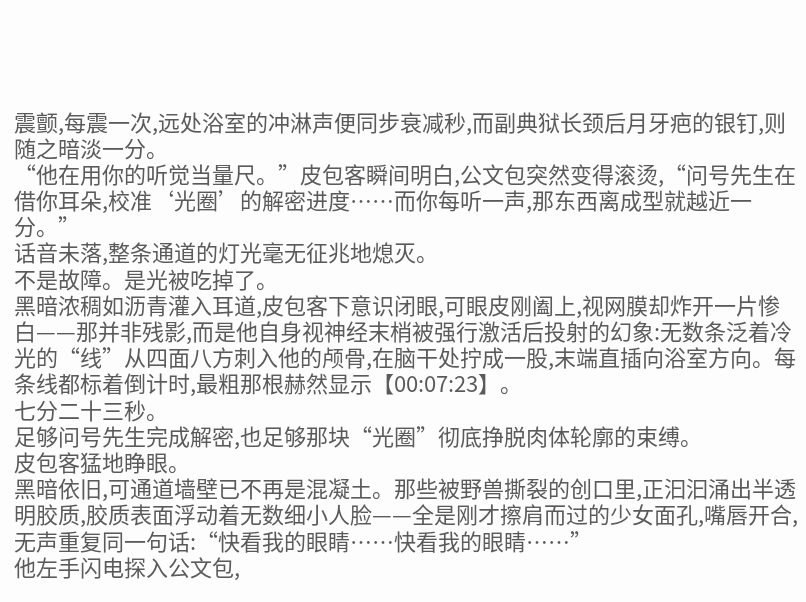震颤,每震一次,远处浴室的冲淋声便同步衰减秒,而副典狱长颈后月牙疤的银钉,则随之暗淡一分。
“他在用你的听觉当量尺。”皮包客瞬间明白,公文包突然变得滚烫,“问号先生在借你耳朵,校准‘光圈’的解密进度……而你每听一声,那东西离成型就越近一分。”
话音未落,整条通道的灯光毫无征兆地熄灭。
不是故障。是光被吃掉了。
黑暗浓稠如沥青灌入耳道,皮包客下意识闭眼,可眼皮刚阖上,视网膜却炸开一片惨白——那并非残影,而是他自身视神经末梢被强行激活后投射的幻象:无数条泛着冷光的“线”从四面八方刺入他的颅骨,在脑干处拧成一股,末端直插向浴室方向。每条线都标着倒计时,最粗那根赫然显示【00:07:23】。
七分二十三秒。
足够问号先生完成解密,也足够那块“光圈”彻底挣脱肉体轮廓的束缚。
皮包客猛地睁眼。
黑暗依旧,可通道墙壁已不再是混凝土。那些被野兽撕裂的创口里,正汩汩涌出半透明胶质,胶质表面浮动着无数细小人脸——全是刚才擦肩而过的少女面孔,嘴唇开合,无声重复同一句话:“快看我的眼睛……快看我的眼睛……”
他左手闪电探入公文包,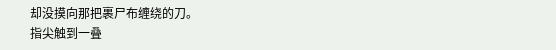却没摸向那把裹尸布缠绕的刀。
指尖触到一叠